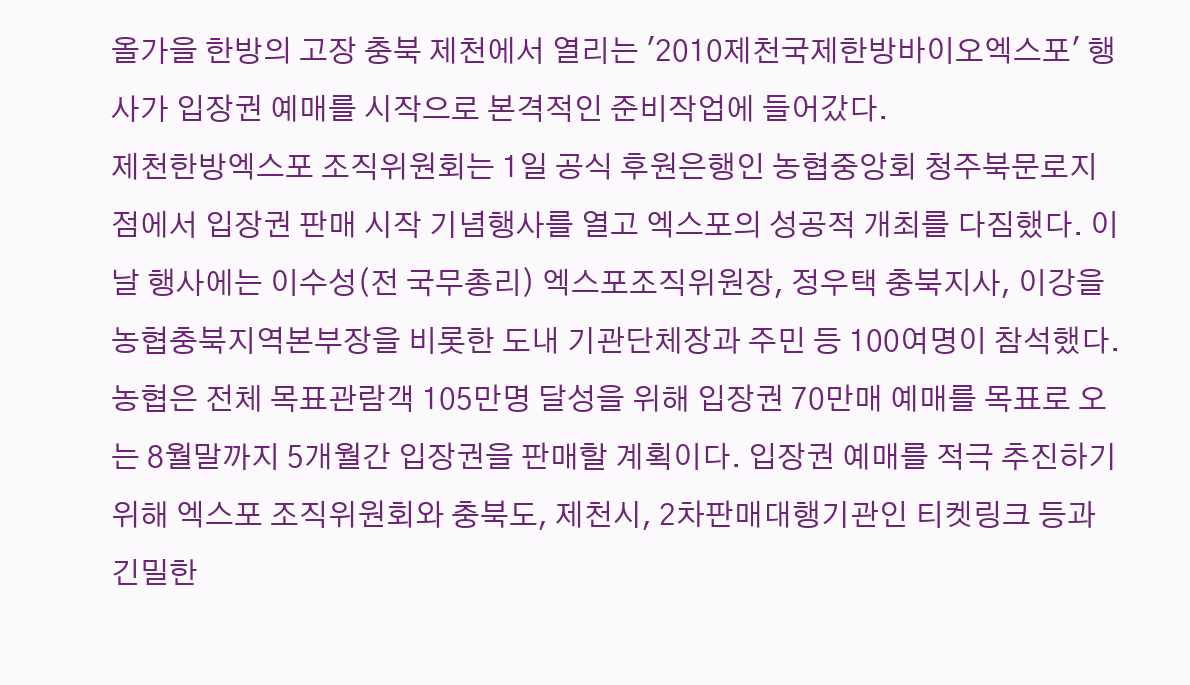올가을 한방의 고장 충북 제천에서 열리는 '2010제천국제한방바이오엑스포' 행사가 입장권 예매를 시작으로 본격적인 준비작업에 들어갔다.
제천한방엑스포 조직위원회는 1일 공식 후원은행인 농협중앙회 청주북문로지점에서 입장권 판매 시작 기념행사를 열고 엑스포의 성공적 개최를 다짐했다. 이날 행사에는 이수성(전 국무총리) 엑스포조직위원장, 정우택 충북지사, 이강을 농협충북지역본부장을 비롯한 도내 기관단체장과 주민 등 100여명이 참석했다. 농협은 전체 목표관람객 105만명 달성을 위해 입장권 70만매 예매를 목표로 오는 8월말까지 5개월간 입장권을 판매할 계획이다. 입장권 예매를 적극 추진하기 위해 엑스포 조직위원회와 충북도, 제천시, 2차판매대행기관인 티켓링크 등과 긴밀한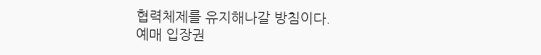협력체제를 유지해나갈 방침이다.
예매 입장권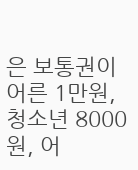은 보통권이 어른 1만원, 청소년 8000원, 어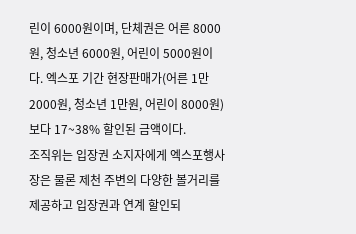린이 6000원이며, 단체권은 어른 8000원, 청소년 6000원, 어린이 5000원이다. 엑스포 기간 현장판매가(어른 1만2000원, 청소년 1만원, 어린이 8000원)보다 17~38% 할인된 금액이다.
조직위는 입장권 소지자에게 엑스포행사장은 물론 제천 주변의 다양한 볼거리를 제공하고 입장권과 연계 할인되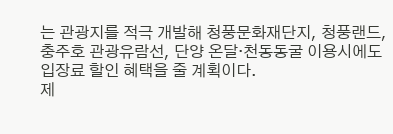는 관광지를 적극 개발해 청풍문화재단지, 청풍랜드, 충주호 관광유람선, 단양 온달·천동동굴 이용시에도 입장료 할인 혜택을 줄 계획이다.
제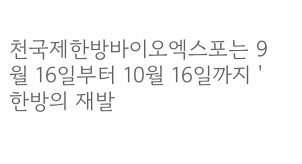천국제한방바이오엑스포는 9월 16일부터 10월 16일까지 '한방의 재발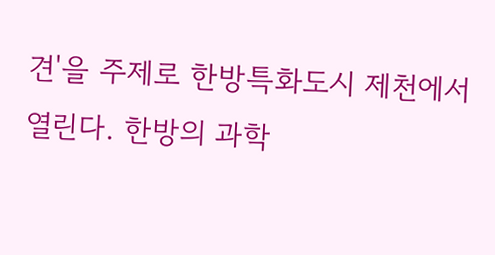견'을 주제로 한방특화도시 제천에서 열린다. 한방의 과학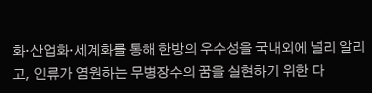화·산업화·세계화를 통해 한방의 우수성을 국내외에 널리 알리고, 인류가 염원하는 무병장수의 꿈을 실현하기 위한 다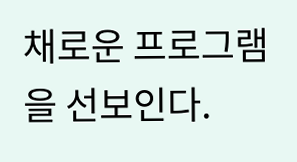채로운 프로그램을 선보인다.